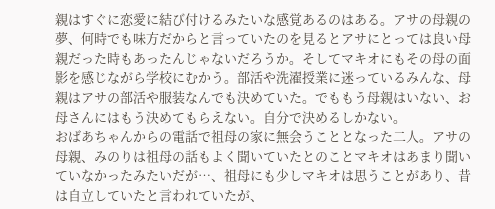親はすぐに恋愛に結び付けるみたいな感覚あるのはある。アサの母親の夢、何時でも味方だからと言っていたのを見るとアサにとっては良い母親だった時もあったんじゃないだろうか。そしてマキオにもその母の面影を感じながら学校にむかう。部活や洗濯授業に迷っているみんな、母親はアサの部活や服装なんでも決めていた。でももう母親はいない、お母さんにはもう決めてもらえない。自分で決めるしかない。
おばあちゃんからの電話で祖母の家に無会うこととなった二人。アサの母親、みのりは祖母の話もよく聞いていたとのことマキオはあまり聞いていなかったみたいだが…、祖母にも少しマキオは思うことがあり、昔は自立していたと言われていたが、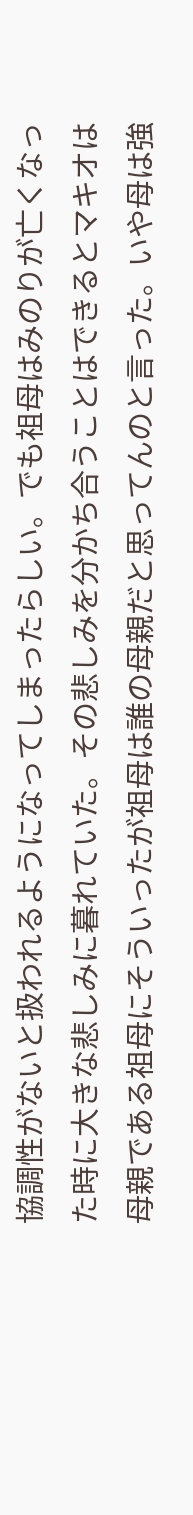協調性がないと扱われるようになってしまったらしい。でも祖母はみのりが亡くなった時に大きな悲しみに暮れていた。その悲しみを分かち合うことはできるとマキオは母親である祖母にそういったが祖母は誰の母親だと思ってんのと言った。いや母は強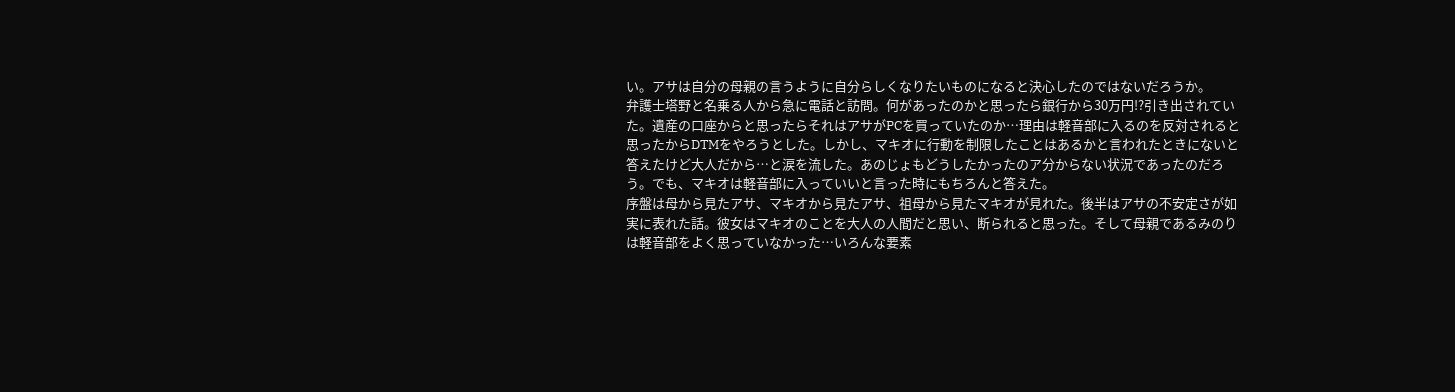い。アサは自分の母親の言うように自分らしくなりたいものになると決心したのではないだろうか。
弁護士塔野と名乗る人から急に電話と訪問。何があったのかと思ったら銀行から30万円!?引き出されていた。遺産の口座からと思ったらそれはアサがPCを買っていたのか…理由は軽音部に入るのを反対されると思ったからDTMをやろうとした。しかし、マキオに行動を制限したことはあるかと言われたときにないと答えたけど大人だから…と涙を流した。あのじょもどうしたかったのア分からない状況であったのだろう。でも、マキオは軽音部に入っていいと言った時にもちろんと答えた。
序盤は母から見たアサ、マキオから見たアサ、祖母から見たマキオが見れた。後半はアサの不安定さが如実に表れた話。彼女はマキオのことを大人の人間だと思い、断られると思った。そして母親であるみのりは軽音部をよく思っていなかった…いろんな要素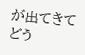が出てきてどう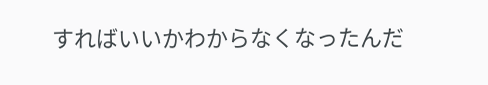すればいいかわからなくなったんだ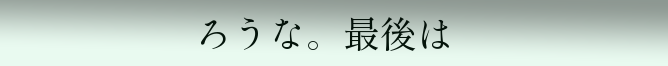ろうな。最後は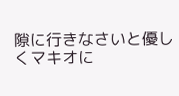隙に行きなさいと優しくマキオに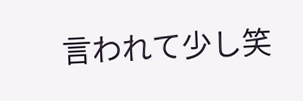言われて少し笑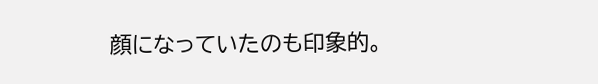顔になっていたのも印象的。